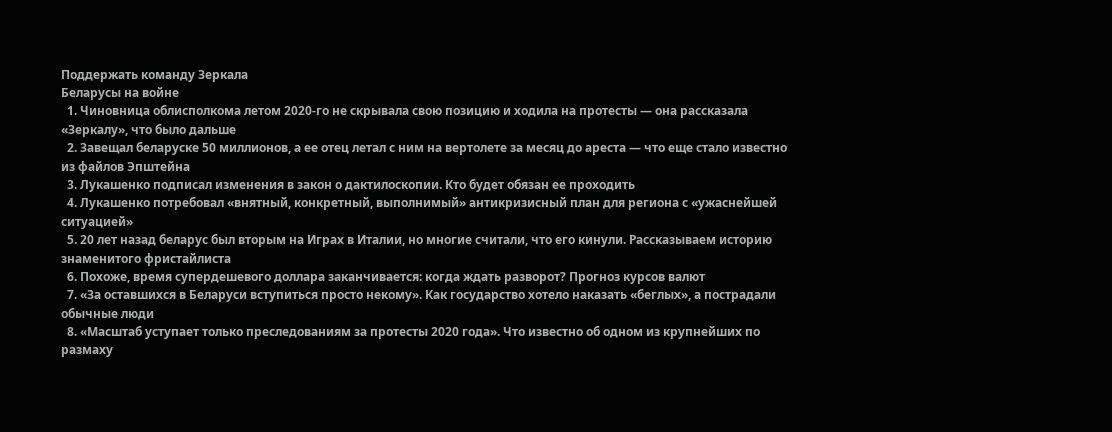Поддержать команду Зеркала
Беларусы на войне
  1. Чиновница облисполкома летом 2020-го не скрывала свою позицию и ходила на протесты — она рассказала «Зеркалу», что было дальше
  2. Завещал беларуске 50 миллионов, а ее отец летал с ним на вертолете за месяц до ареста — что еще стало известно из файлов Эпштейна
  3. Лукашенко подписал изменения в закон о дактилоскопии. Кто будет обязан ее проходить
  4. Лукашенко потребовал «внятный, конкретный, выполнимый» антикризисный план для региона с «ужаснейшей ситуацией»
  5. 20 лет назад беларус был вторым на Играх в Италии, но многие считали, что его кинули. Рассказываем историю знаменитого фристайлиста
  6. Похоже, время супердешевого доллара заканчивается: когда ждать разворот? Прогноз курсов валют
  7. «За оставшихся в Беларуси вступиться просто некому». Как государство хотело наказать «беглых», а пострадали обычные люди
  8. «Масштаб уступает только преследованиям за протесты 2020 года». Что известно об одном из крупнейших по размаху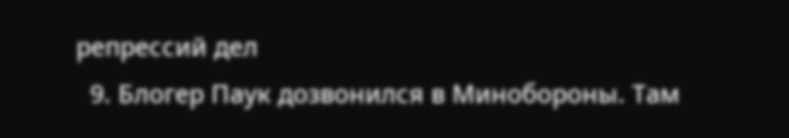репрессий дел
  9. Блогер Паук дозвонился в Минобороны. Там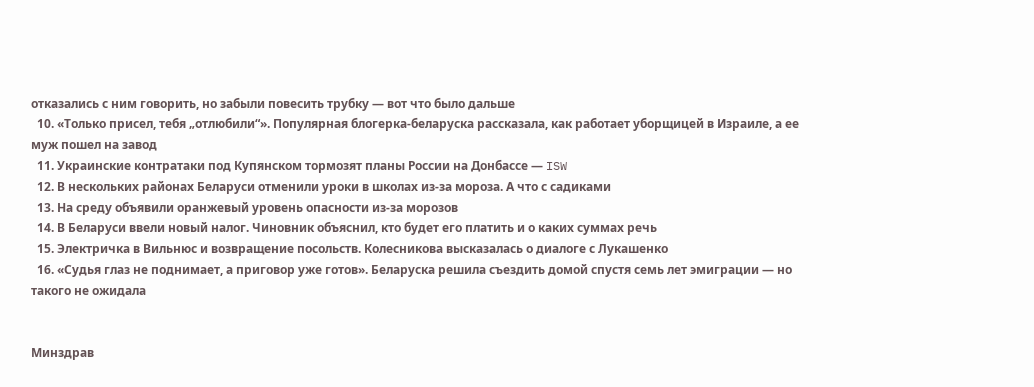отказались с ним говорить, но забыли повесить трубку — вот что было дальше
  10. «Только присел, тебя „отлюбили“». Популярная блогерка-беларуска рассказала, как работает уборщицей в Израиле, а ее муж пошел на завод
  11. Украинские контратаки под Купянском тормозят планы России на Донбассе — ISW
  12. В нескольких районах Беларуси отменили уроки в школах из-за мороза. А что с садиками
  13. На среду объявили оранжевый уровень опасности из-за морозов
  14. В Беларуси ввели новый налог. Чиновник объяснил, кто будет его платить и о каких суммах речь
  15. Электричка в Вильнюс и возвращение посольств. Колесникова высказалась о диалоге с Лукашенко
  16. «Судья глаз не поднимает, а приговор уже готов». Беларуска решила съездить домой спустя семь лет эмиграции — но такого не ожидала


Минздрав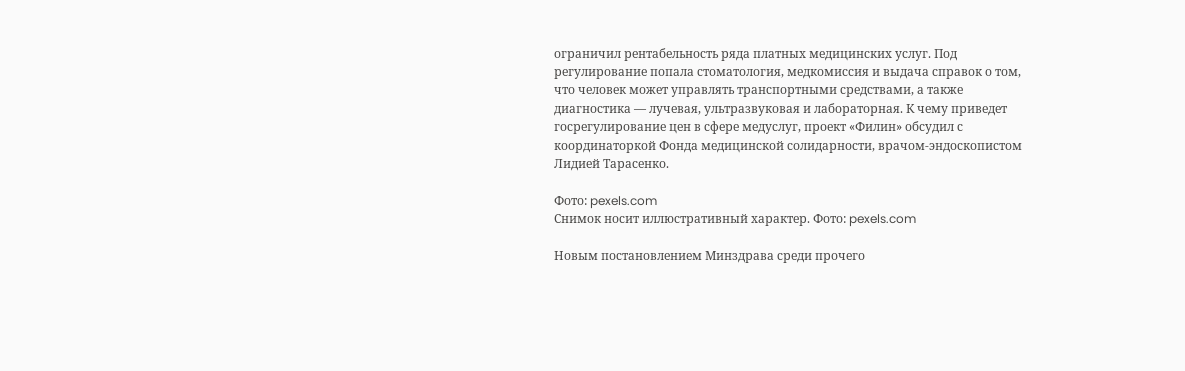ограничил рентабельность ряда платных медицинских услуг. Под регулирование попала стоматология, медкомиссия и выдача справок о том, что человек может управлять транспортными средствами, а также диагностика — лучевая, ультразвуковая и лабораторная. К чему приведет госрегулирование цен в сфере медуслуг, проект «Филин» обсудил с координаторкой Фонда медицинской солидарности, врачом-эндоскопистом Лидией Тарасенко.

Фото: pexels.com
Снимок носит иллюстративный характер. Фото: pexels.com

Новым постановлением Минздрава среди прочего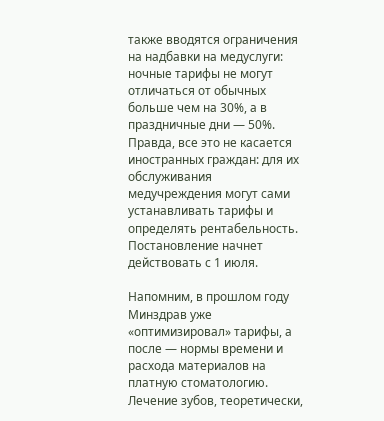также вводятся ограничения на надбавки на медуслуги: ночные тарифы не могут отличаться от обычных больше чем на 30%, а в праздничные дни — 50%. Правда, все это не касается иностранных граждан: для их обслуживания медучреждения могут сами устанавливать тарифы и определять рентабельность. Постановление начнет действовать с 1 июля.

Напомним, в прошлом году Минздрав уже «оптимизировал» тарифы, а после — нормы времени и расхода материалов на платную стоматологию. Лечение зубов, теоретически,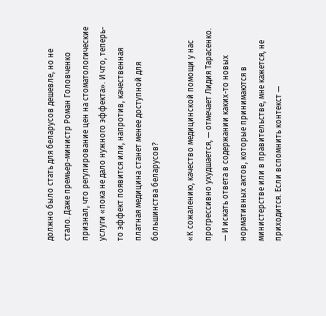должно было стать для беларусов дешевле, но не стало. Даже премьер-министр Роман Головченко признал, что регулирование цен на стоматологические услуги «пока не дало нужного эффекта». И что, теперь-то эффект появится или, напротив, качественная платная медицина станет менее доступной для большинства беларусов?

«К сожалению, качество медицинской помощи у нас прогрессивно ухудшается, — отмечает Лидия Тарасенко. — И искать ответа в содержании каких-то новых нормативных актов, которые принимаются в министерстве или в правительстве, мне кажется, не приходится. Если вспомнить контекст —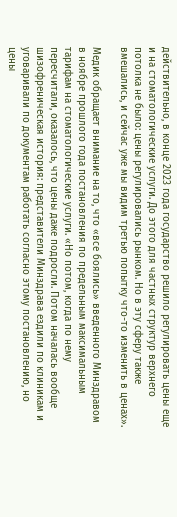действительно, в конце 2023 года государство решило регулировать цены еще и на стоматологические услуги. До этого для частных структур верхнего потолка не было: цены регулировались рынком. Но в эту сферу также вмешались, и сейчас уже мы видим третью попытку что-то изменить в ценах».

Медик обращает внимание на то, что «все боялись» введенного Минздравом в ноябре прошлого года постановления по предельным максимальным тарифам на стоматологические услуги. «Но потом, когда по нему пересчитали, оказалось, что цены даже подросли. Потом началась вообще шизофреническая история: представители Минздрава ездили по клиникам и уговаривали по документам работать согласно этому постановлению, но цены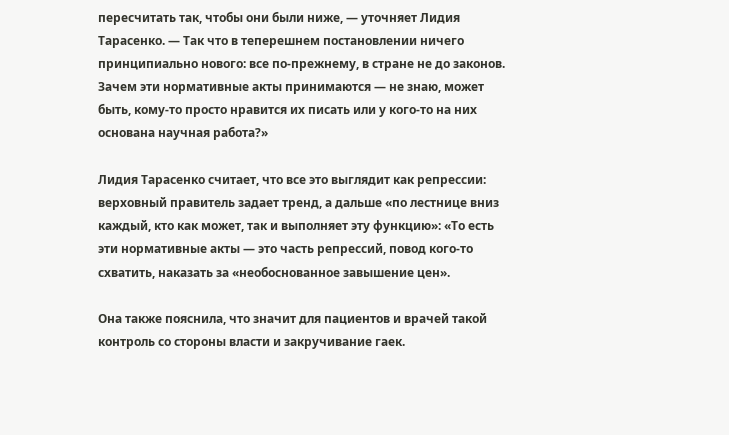пересчитать так, чтобы они были ниже, — уточняет Лидия Тарасенко. — Так что в теперешнем постановлении ничего принципиально нового: все по-прежнему, в стране не до законов. Зачем эти нормативные акты принимаются — не знаю, может быть, кому-то просто нравится их писать или у кого-то на них основана научная работа?»

Лидия Тарасенко считает, что все это выглядит как репрессии: верховный правитель задает тренд, а дальше «по лестнице вниз каждый, кто как может, так и выполняет эту функцию»: «То есть эти нормативные акты — это часть репрессий, повод кого-то схватить, наказать за «необоснованное завышение цен».

Она также пояснила, что значит для пациентов и врачей такой контроль со стороны власти и закручивание гаек.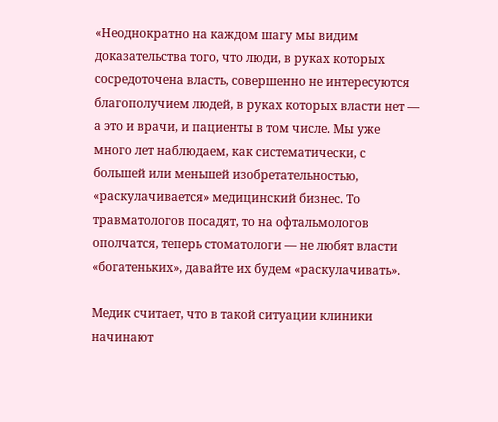«Неоднократно на каждом шагу мы видим доказательства того, что люди, в руках которых сосредоточена власть, совершенно не интересуются благополучием людей, в руках которых власти нет — а это и врачи, и пациенты в том числе. Мы уже много лет наблюдаем, как систематически, с большей или меньшей изобретательностью, «раскулачивается» медицинский бизнес. То травматологов посадят, то на офтальмологов ополчатся, теперь стоматологи — не любят власти «богатеньких», давайте их будем «раскулачивать».

Медик считает, что в такой ситуации клиники начинают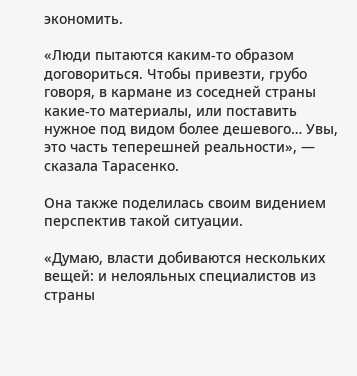экономить.

«Люди пытаются каким-то образом договориться. Чтобы привезти, грубо говоря, в кармане из соседней страны какие-то материалы, или поставить нужное под видом более дешевого… Увы, это часть теперешней реальности», — сказала Тарасенко.

Она также поделилась своим видением перспектив такой ситуации.

«Думаю, власти добиваются нескольких вещей: и нелояльных специалистов из страны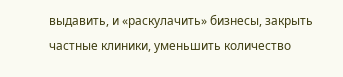выдавить, и «раскулачить» бизнесы, закрыть частные клиники, уменьшить количество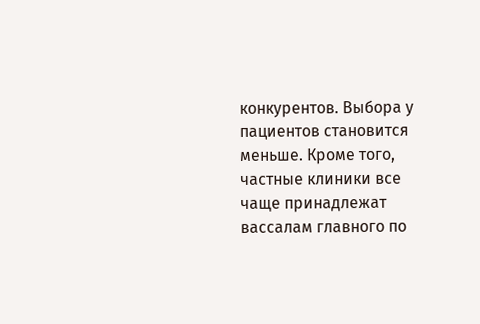конкурентов. Выбора у пациентов становится меньше. Кроме того, частные клиники все чаще принадлежат вассалам главного по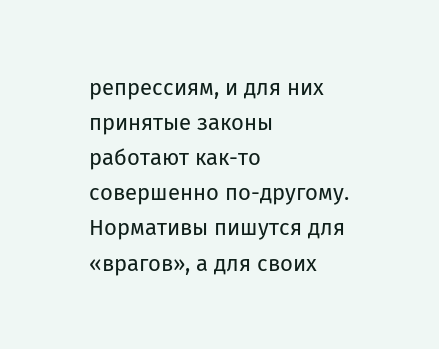репрессиям, и для них принятые законы работают как-то совершенно по-другому. Нормативы пишутся для «врагов», а для своих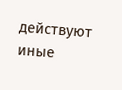действуют иные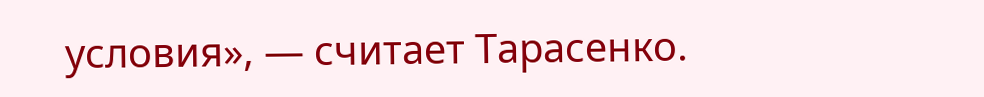условия», — считает Тарасенко.